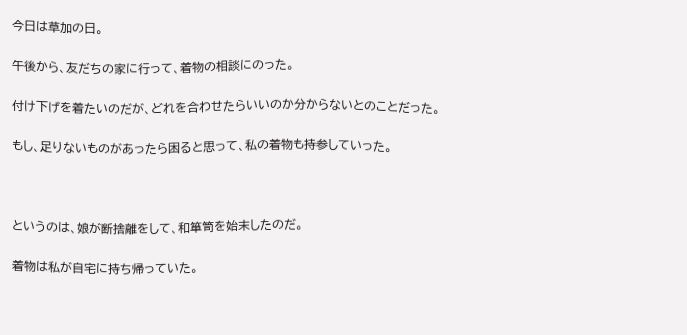今日は草加の日。

午後から、友だちの家に行って、着物の相談にのった。

付け下げを着たいのだが、どれを合わせたらいいのか分からないとのことだった。

もし、足りないものがあったら困ると思って、私の着物も持参していった。



というのは、娘が断捨離をして、和箪笥を始末したのだ。

着物は私が自宅に持ち帰っていた。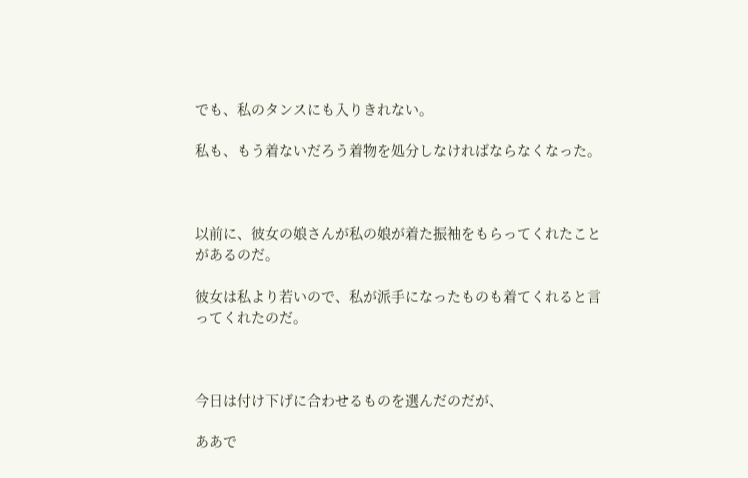でも、私のタンスにも入りきれない。

私も、もう着ないだろう着物を処分しなければならなくなった。



以前に、彼女の娘さんが私の娘が着た振袖をもらってくれたことがあるのだ。

彼女は私より若いので、私が派手になったものも着てくれると言ってくれたのだ。



今日は付け下げに合わせるものを選んだのだが、

ああで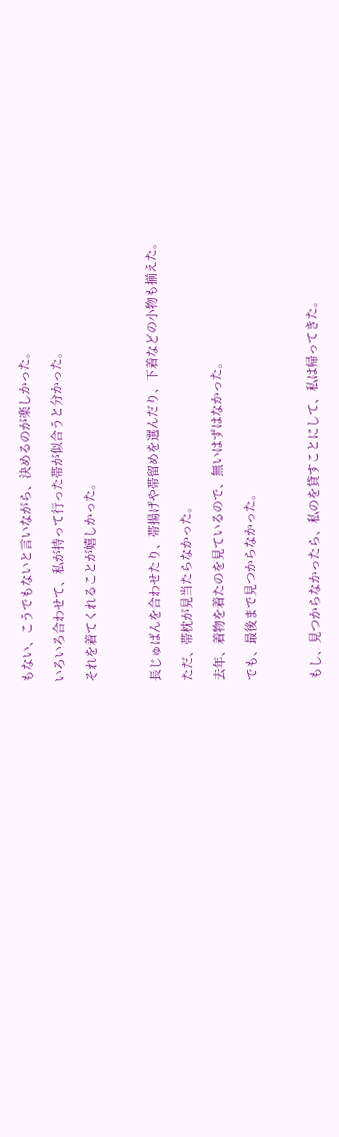もない、こうでもないと言いながら、決めるのが楽しかった。

いろいろ合わせて、私が持って行った帯が似合うと分かった。

それを着てくれることが嬉しかった。



長じゅばんを合わせたり、帯揚げや帯留めを選んだり、下着などの小物も揃えた。

ただ、帯枕が見当たらなかった。

去年、着物を着たのを見ているので、無いはずはなかった。

でも、最後まで見つからなかった。



もし、見つからなかったら、私のを貸すことにして、私は帰ってきた。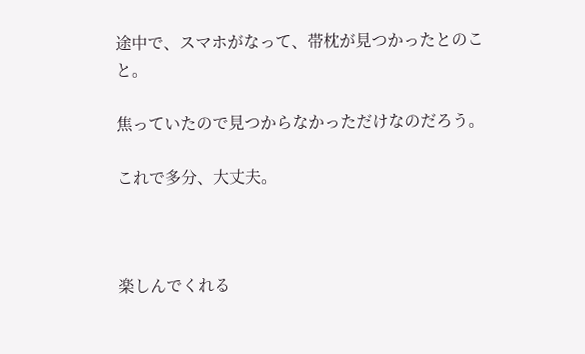途中で、スマホがなって、帯枕が見つかったとのこと。

焦っていたので見つからなかっただけなのだろう。

これで多分、大丈夫。



楽しんでくれる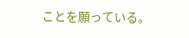ことを願っている。